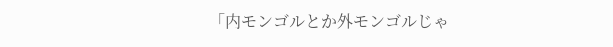「内モンゴルとか外モンゴルじゃ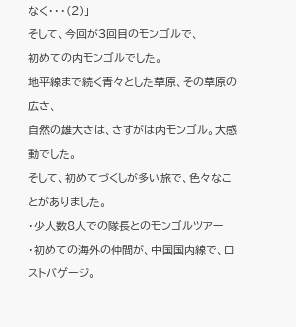なく・・・(2)」
そして、今回が3回目のモンゴルで、
初めての内モンゴルでした。
地平線まで続く青々とした草原、その草原の広さ、
自然の雄大さは、さすがは内モンゴル。大感動でした。
そして、初めてづくしが多い旅で、色々なことがありました。
・少人数8人での隊長とのモンゴルツアー
・初めての海外の仲間が、中国国内線で、ロストバゲージ。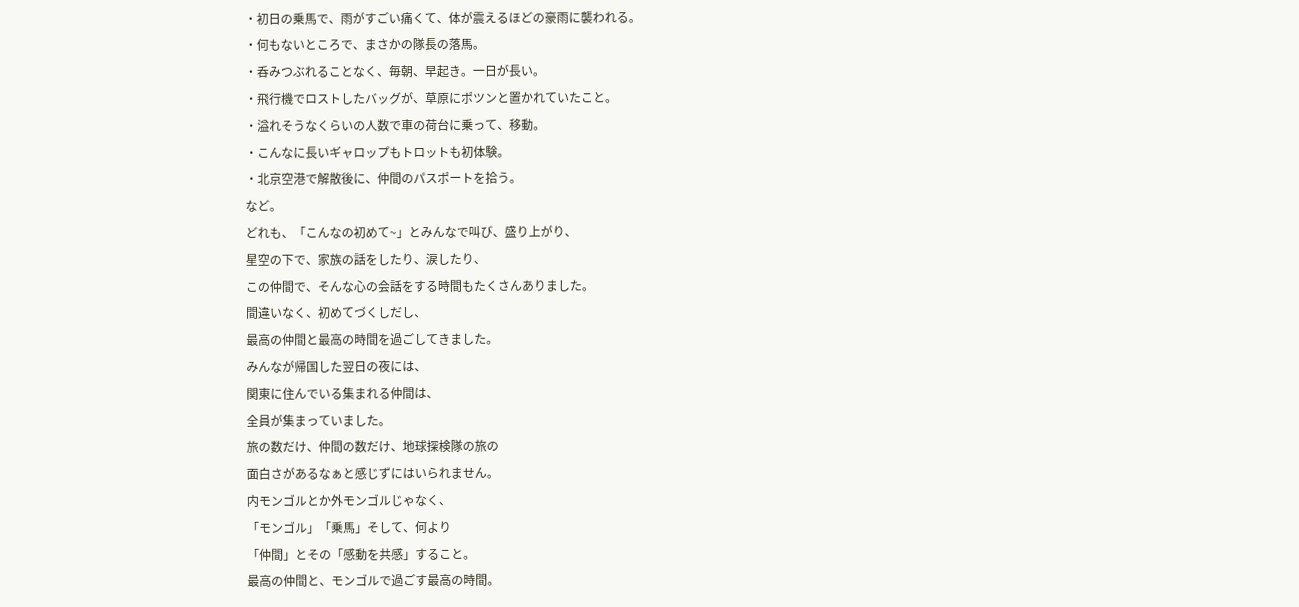・初日の乗馬で、雨がすごい痛くて、体が震えるほどの豪雨に襲われる。
・何もないところで、まさかの隊長の落馬。
・呑みつぶれることなく、毎朝、早起き。一日が長い。
・飛行機でロストしたバッグが、草原にポツンと置かれていたこと。
・溢れそうなくらいの人数で車の荷台に乗って、移動。
・こんなに長いギャロップもトロットも初体験。
・北京空港で解散後に、仲間のパスポートを拾う。
など。
どれも、「こんなの初めて~」とみんなで叫び、盛り上がり、
星空の下で、家族の話をしたり、涙したり、
この仲間で、そんな心の会話をする時間もたくさんありました。
間違いなく、初めてづくしだし、
最高の仲間と最高の時間を過ごしてきました。
みんなが帰国した翌日の夜には、
関東に住んでいる集まれる仲間は、
全員が集まっていました。
旅の数だけ、仲間の数だけ、地球探検隊の旅の
面白さがあるなぁと感じずにはいられません。
内モンゴルとか外モンゴルじゃなく、
「モンゴル」「乗馬」そして、何より
「仲間」とその「感動を共感」すること。
最高の仲間と、モンゴルで過ごす最高の時間。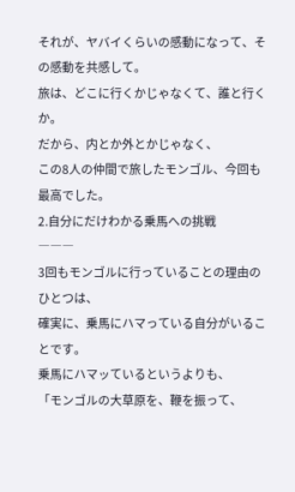それが、ヤバイくらいの感動になって、その感動を共感して。
旅は、どこに行くかじゃなくて、誰と行くか。
だから、内とか外とかじゃなく、
この8人の仲間で旅したモンゴル、今回も最高でした。
2.自分にだけわかる乗馬への挑戦
―――
3回もモンゴルに行っていることの理由のひとつは、
確実に、乗馬にハマっている自分がいることです。
乗馬にハマッているというよりも、
「モンゴルの大草原を、鞭を振って、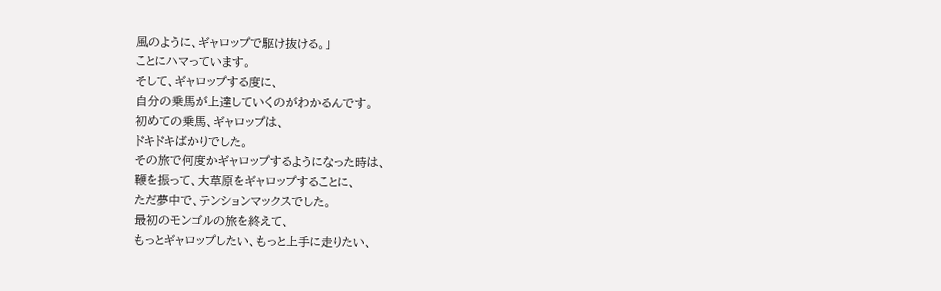風のように、ギャロップで駆け抜ける。」
ことにハマっています。
そして、ギャロップする度に、
自分の乗馬が上達していくのがわかるんです。
初めての乗馬、ギャロップは、
ドキドキばかりでした。
その旅で何度かギャロップするようになった時は、
鞭を振って、大草原をギャロップすることに、
ただ夢中で、テンションマックスでした。
最初のモンゴルの旅を終えて、
もっとギャロップしたい、もっと上手に走りたい、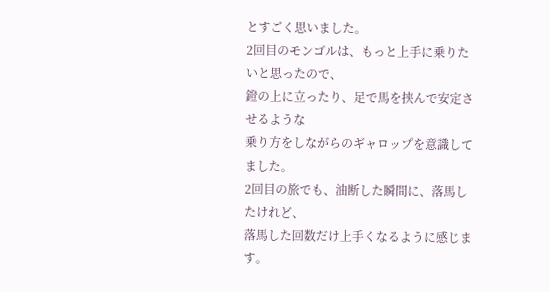とすごく思いました。
2回目のモンゴルは、もっと上手に乗りたいと思ったので、
鐙の上に立ったり、足で馬を挟んで安定させるような
乗り方をしながらのギャロップを意識してました。
2回目の旅でも、油断した瞬間に、落馬したけれど、
落馬した回数だけ上手くなるように感じます。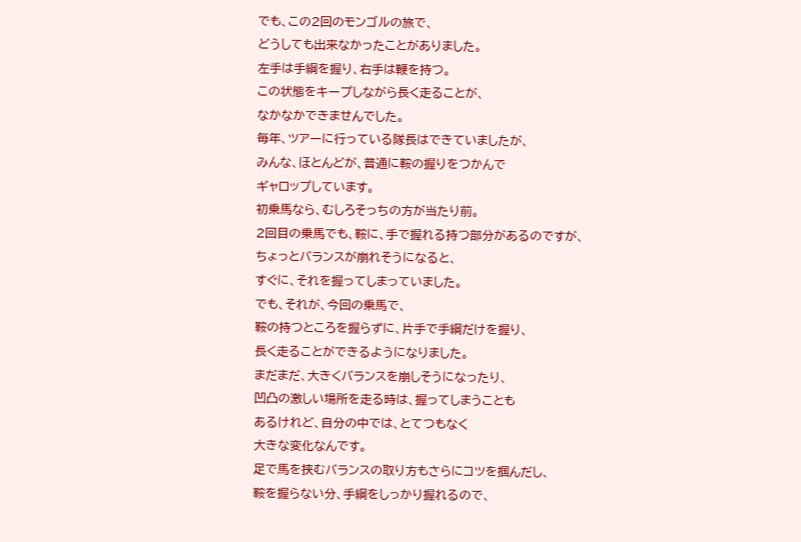でも、この2回のモンゴルの旅で、
どうしても出来なかったことがありました。
左手は手綱を握り、右手は鞭を持つ。
この状態をキープしながら長く走ることが、
なかなかできませんでした。
毎年、ツアーに行っている隊長はできていましたが、
みんな、ほとんどが、普通に鞍の握りをつかんで
ギャロップしています。
初乗馬なら、むしろそっちの方が当たり前。
2回目の乗馬でも、鞍に、手で握れる持つ部分があるのですが、
ちょっとバランスが崩れそうになると、
すぐに、それを握ってしまっていました。
でも、それが、今回の乗馬で、
鞍の持つところを握らずに、片手で手綱だけを握り、
長く走ることができるようになりました。
まだまだ、大きくバランスを崩しそうになったり、
凹凸の激しい場所を走る時は、握ってしまうことも
あるけれど、自分の中では、とてつもなく
大きな変化なんです。
足で馬を挟むバランスの取り方もさらにコツを掴んだし、
鞍を握らない分、手綱をしっかり握れるので、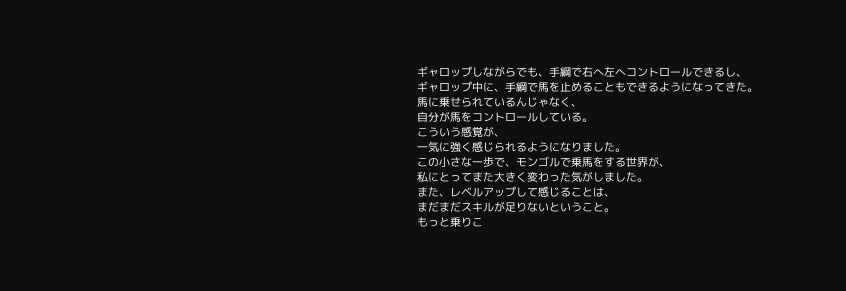ギャロップしながらでも、手綱で右へ左へコントロールできるし、
ギャロップ中に、手綱で馬を止めることもできるようになってきた。
馬に乗せられているんじゃなく、
自分が馬をコントロールしている。
こういう感覚が、
一気に強く感じられるようになりました。
この小さな一歩で、モンゴルで乗馬をする世界が、
私にとってまた大きく変わった気がしました。
また、レベルアップして感じることは、
まだまだスキルが足りないということ。
もっと乗りこ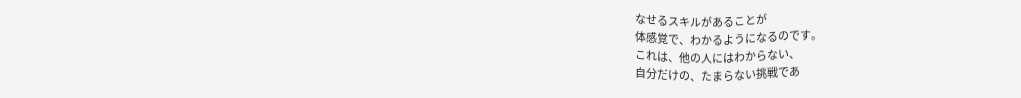なせるスキルがあることが
体感覚で、わかるようになるのです。
これは、他の人にはわからない、
自分だけの、たまらない挑戦であ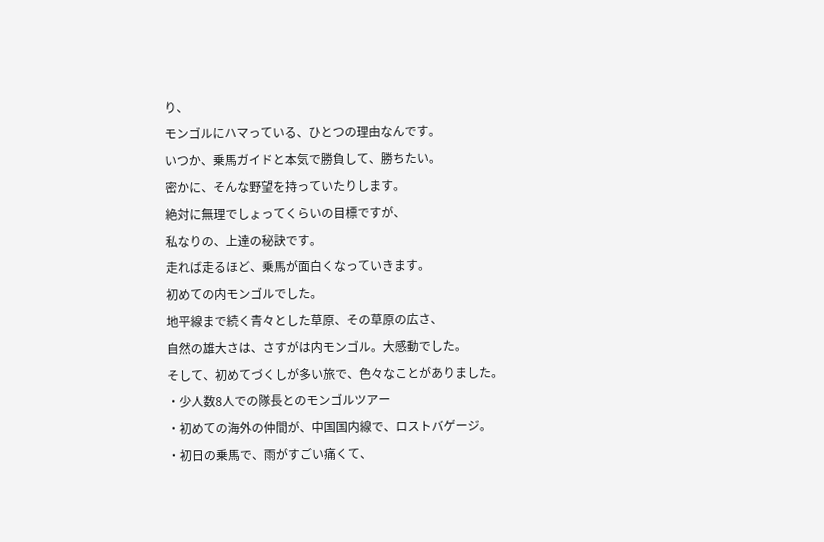り、
モンゴルにハマっている、ひとつの理由なんです。
いつか、乗馬ガイドと本気で勝負して、勝ちたい。
密かに、そんな野望を持っていたりします。
絶対に無理でしょってくらいの目標ですが、
私なりの、上達の秘訣です。
走れば走るほど、乗馬が面白くなっていきます。
初めての内モンゴルでした。
地平線まで続く青々とした草原、その草原の広さ、
自然の雄大さは、さすがは内モンゴル。大感動でした。
そして、初めてづくしが多い旅で、色々なことがありました。
・少人数8人での隊長とのモンゴルツアー
・初めての海外の仲間が、中国国内線で、ロストバゲージ。
・初日の乗馬で、雨がすごい痛くて、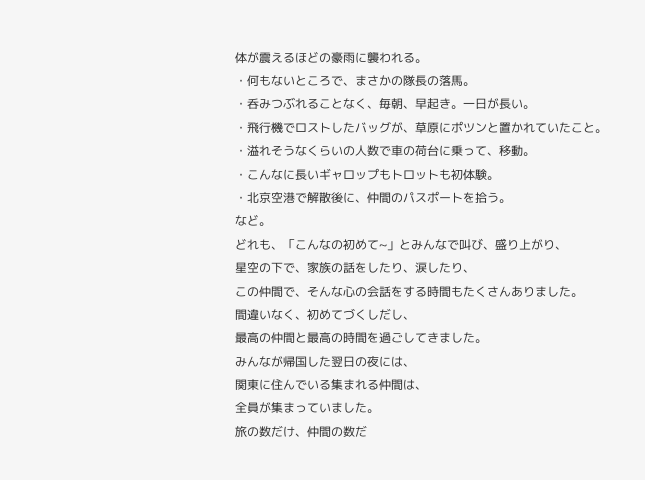体が震えるほどの豪雨に襲われる。
・何もないところで、まさかの隊長の落馬。
・呑みつぶれることなく、毎朝、早起き。一日が長い。
・飛行機でロストしたバッグが、草原にポツンと置かれていたこと。
・溢れそうなくらいの人数で車の荷台に乗って、移動。
・こんなに長いギャロップもトロットも初体験。
・北京空港で解散後に、仲間のパスポートを拾う。
など。
どれも、「こんなの初めて~」とみんなで叫び、盛り上がり、
星空の下で、家族の話をしたり、涙したり、
この仲間で、そんな心の会話をする時間もたくさんありました。
間違いなく、初めてづくしだし、
最高の仲間と最高の時間を過ごしてきました。
みんなが帰国した翌日の夜には、
関東に住んでいる集まれる仲間は、
全員が集まっていました。
旅の数だけ、仲間の数だ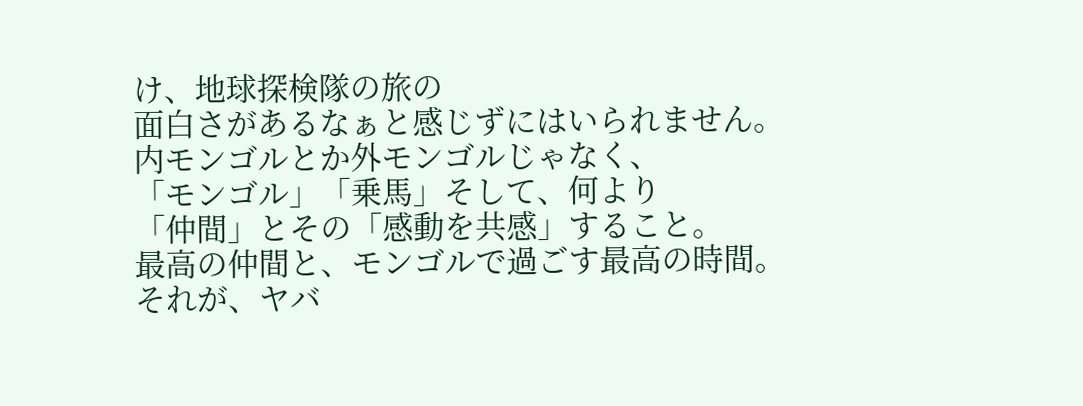け、地球探検隊の旅の
面白さがあるなぁと感じずにはいられません。
内モンゴルとか外モンゴルじゃなく、
「モンゴル」「乗馬」そして、何より
「仲間」とその「感動を共感」すること。
最高の仲間と、モンゴルで過ごす最高の時間。
それが、ヤバ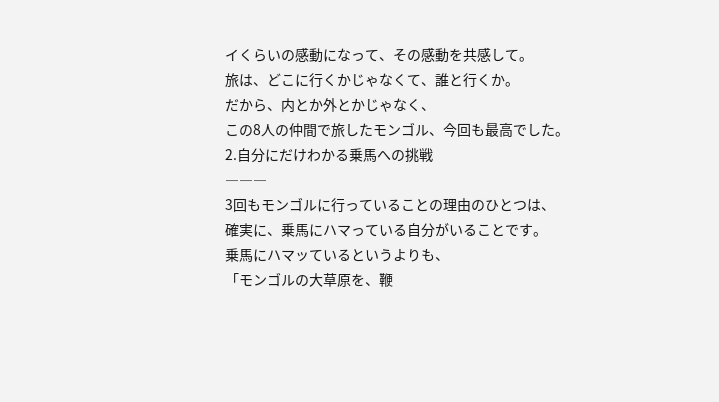イくらいの感動になって、その感動を共感して。
旅は、どこに行くかじゃなくて、誰と行くか。
だから、内とか外とかじゃなく、
この8人の仲間で旅したモンゴル、今回も最高でした。
2.自分にだけわかる乗馬への挑戦
―――
3回もモンゴルに行っていることの理由のひとつは、
確実に、乗馬にハマっている自分がいることです。
乗馬にハマッているというよりも、
「モンゴルの大草原を、鞭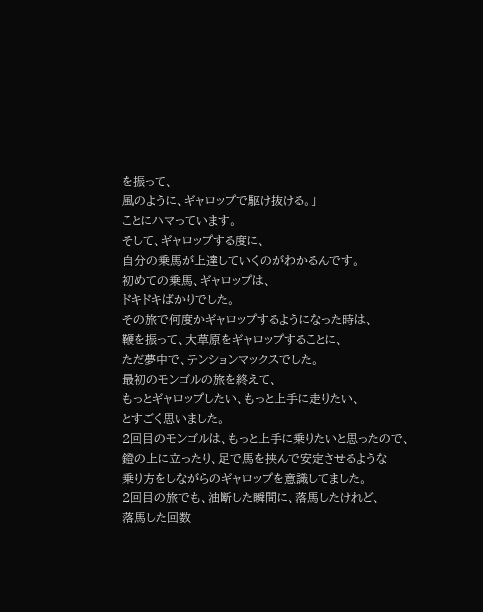を振って、
風のように、ギャロップで駆け抜ける。」
ことにハマっています。
そして、ギャロップする度に、
自分の乗馬が上達していくのがわかるんです。
初めての乗馬、ギャロップは、
ドキドキばかりでした。
その旅で何度かギャロップするようになった時は、
鞭を振って、大草原をギャロップすることに、
ただ夢中で、テンションマックスでした。
最初のモンゴルの旅を終えて、
もっとギャロップしたい、もっと上手に走りたい、
とすごく思いました。
2回目のモンゴルは、もっと上手に乗りたいと思ったので、
鐙の上に立ったり、足で馬を挟んで安定させるような
乗り方をしながらのギャロップを意識してました。
2回目の旅でも、油断した瞬間に、落馬したけれど、
落馬した回数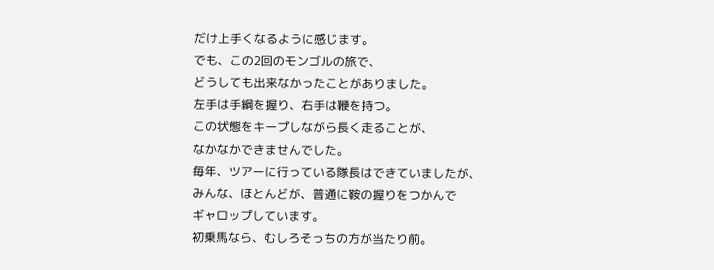だけ上手くなるように感じます。
でも、この2回のモンゴルの旅で、
どうしても出来なかったことがありました。
左手は手綱を握り、右手は鞭を持つ。
この状態をキープしながら長く走ることが、
なかなかできませんでした。
毎年、ツアーに行っている隊長はできていましたが、
みんな、ほとんどが、普通に鞍の握りをつかんで
ギャロップしています。
初乗馬なら、むしろそっちの方が当たり前。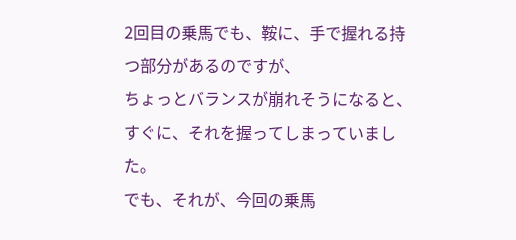2回目の乗馬でも、鞍に、手で握れる持つ部分があるのですが、
ちょっとバランスが崩れそうになると、
すぐに、それを握ってしまっていました。
でも、それが、今回の乗馬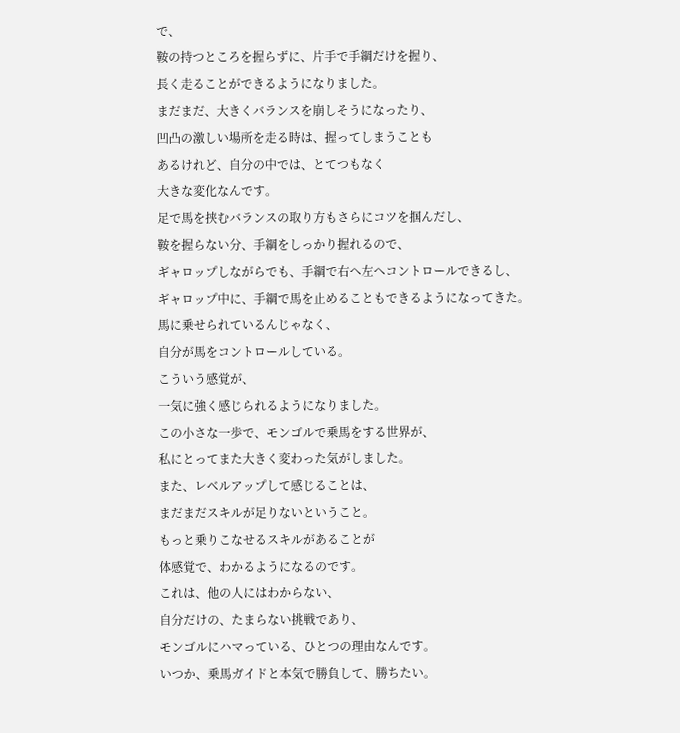で、
鞍の持つところを握らずに、片手で手綱だけを握り、
長く走ることができるようになりました。
まだまだ、大きくバランスを崩しそうになったり、
凹凸の激しい場所を走る時は、握ってしまうことも
あるけれど、自分の中では、とてつもなく
大きな変化なんです。
足で馬を挟むバランスの取り方もさらにコツを掴んだし、
鞍を握らない分、手綱をしっかり握れるので、
ギャロップしながらでも、手綱で右へ左へコントロールできるし、
ギャロップ中に、手綱で馬を止めることもできるようになってきた。
馬に乗せられているんじゃなく、
自分が馬をコントロールしている。
こういう感覚が、
一気に強く感じられるようになりました。
この小さな一歩で、モンゴルで乗馬をする世界が、
私にとってまた大きく変わった気がしました。
また、レベルアップして感じることは、
まだまだスキルが足りないということ。
もっと乗りこなせるスキルがあることが
体感覚で、わかるようになるのです。
これは、他の人にはわからない、
自分だけの、たまらない挑戦であり、
モンゴルにハマっている、ひとつの理由なんです。
いつか、乗馬ガイドと本気で勝負して、勝ちたい。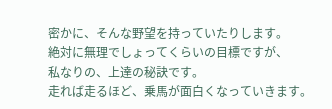密かに、そんな野望を持っていたりします。
絶対に無理でしょってくらいの目標ですが、
私なりの、上達の秘訣です。
走れば走るほど、乗馬が面白くなっていきます。